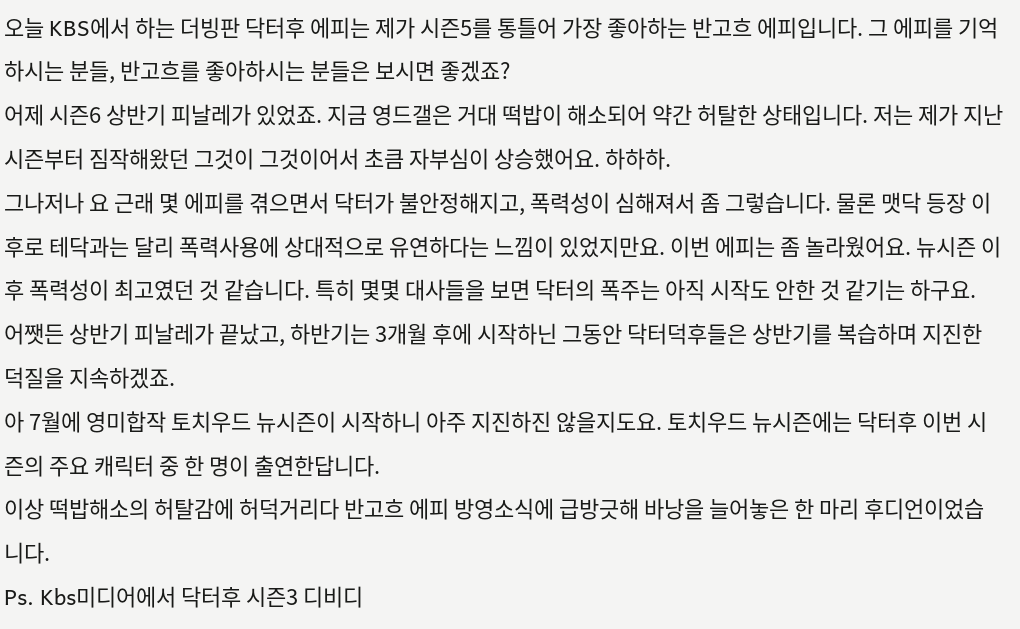오늘 KBS에서 하는 더빙판 닥터후 에피는 제가 시즌5를 통틀어 가장 좋아하는 반고흐 에피입니다. 그 에피를 기억하시는 분들, 반고흐를 좋아하시는 분들은 보시면 좋겠죠?
어제 시즌6 상반기 피날레가 있었죠. 지금 영드갤은 거대 떡밥이 해소되어 약간 허탈한 상태입니다. 저는 제가 지난 시즌부터 짐작해왔던 그것이 그것이어서 초큼 자부심이 상승했어요. 하하하.
그나저나 요 근래 몇 에피를 겪으면서 닥터가 불안정해지고, 폭력성이 심해져서 좀 그렇습니다. 물론 맷닥 등장 이후로 테닥과는 달리 폭력사용에 상대적으로 유연하다는 느낌이 있었지만요. 이번 에피는 좀 놀라웠어요. 뉴시즌 이후 폭력성이 최고였던 것 같습니다. 특히 몇몇 대사들을 보면 닥터의 폭주는 아직 시작도 안한 것 같기는 하구요.
어쨋든 상반기 피날레가 끝났고, 하반기는 3개월 후에 시작하닌 그동안 닥터덕후들은 상반기를 복습하며 지진한 덕질을 지속하겠죠.
아 7월에 영미합작 토치우드 뉴시즌이 시작하니 아주 지진하진 않을지도요. 토치우드 뉴시즌에는 닥터후 이번 시즌의 주요 캐릭터 중 한 명이 출연한답니다.
이상 떡밥해소의 허탈감에 허덕거리다 반고흐 에피 방영소식에 급방긋해 바낭을 늘어놓은 한 마리 후디언이었습니다.
Ps. Kbs미디어에서 닥터후 시즌3 디비디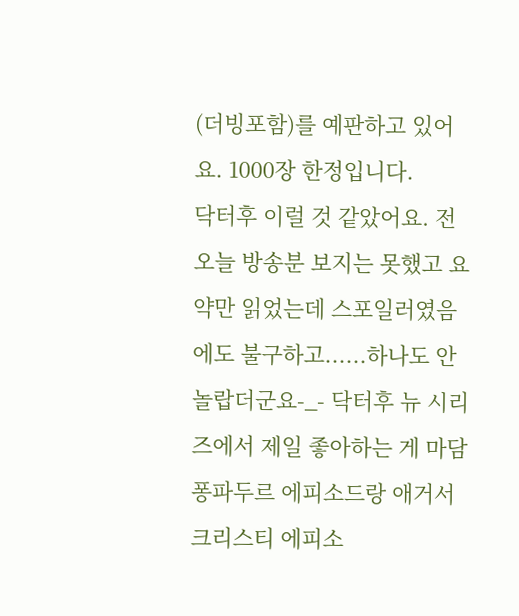(더빙포함)를 예판하고 있어요. 1000장 한정입니다.
닥터후 이럴 것 같았어요. 전 오늘 방송분 보지는 못했고 요약만 읽었는데 스포일러였음에도 불구하고......하나도 안 놀랍더군요-_- 닥터후 뉴 시리즈에서 제일 좋아하는 게 마담 퐁파두르 에피소드랑 애거서 크리스티 에피소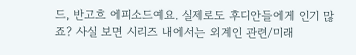드, 반고흐 에피소드예요. 실제로도 후디안들에게 인기 많죠? 사실 보면 시리즈 내에서는 외계인 관련/미래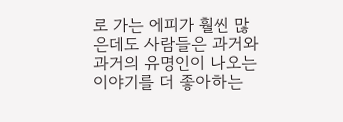로 가는 에피가 훨씬 많은데도 사람들은 과거와 과거의 유명인이 나오는 이야기를 더 좋아하는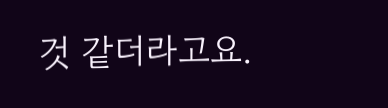것 같더라고요.